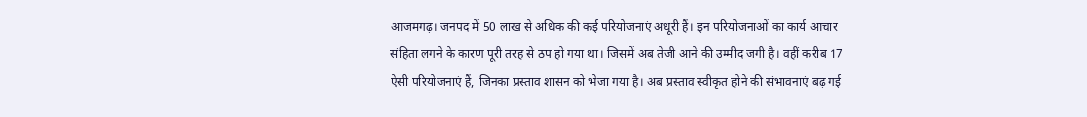आजमगढ़। जनपद में 50 लाख से अधिक की कई परियोजनाएं अधूरी हैं। इन परियोजनाओं का कार्य आचार संहिता लगने के कारण पूरी तरह से ठप हो गया था। जिसमें अब तेजी आने की उम्मीद जगी है। वहीं करीब 17 ऐसी परियोजनाएं हैं, जिनका प्रस्ताव शासन को भेजा गया है। अब प्रस्ताव स्वीकृत होने की संभावनाएं बढ़ गई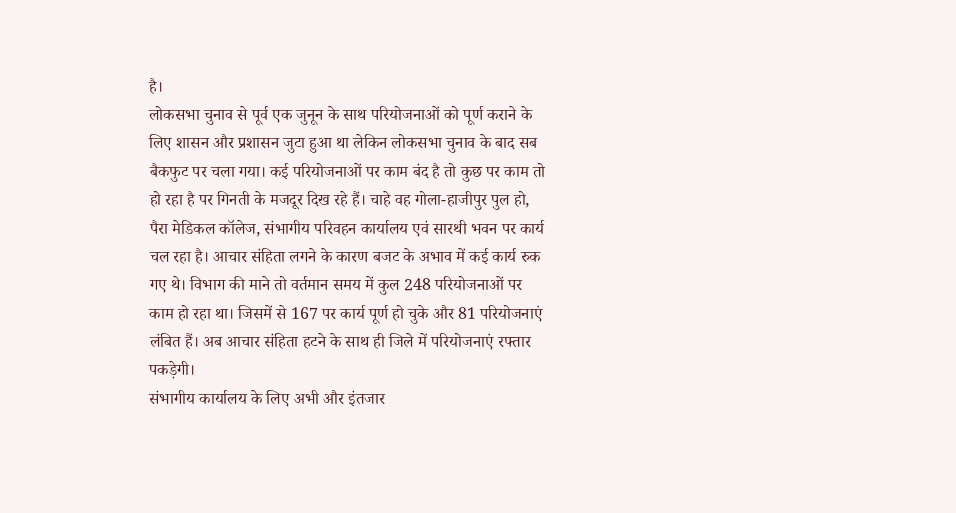है।
लोकसभा चुनाव से पूर्व एक जुनून के साथ परियोजनाओं को पूर्ण कराने के लिए शासन और प्रशासन जुटा हुआ था लेकिन लोकसभा चुनाव के बाद सब बैकफुट पर चला गया। कई परियोजनाओं पर काम बंद है तो कुछ पर काम तो हो रहा है पर गिनती के मजदूर दिख रहे हैं। चाहे वह गोला-हाजीपुर पुल हो, पैरा मेडिकल कॉलेज, संभागीय परिवहन कार्यालय एवं सारथी भवन पर कार्य चल रहा है। आचार संहिता लगने के कारण बजट के अभाव में कई कार्य रुक गए थे। विभाग की माने तो वर्तमान समय में कुल 248 परियोजनाओं पर काम हो रहा था। जिसमें से 167 पर कार्य पूर्ण हो चुके और 81 परियोजनाएं लंबित हैं। अब आचार संहिता हटने के साथ ही जिले में परियोजनाएं रफ्तार पकड़ेगी।
संभागीय कार्यालय के लिए अभी और इंतजार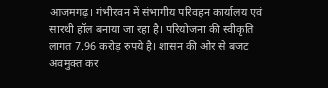आजमगढ़। गंभीरवन में संभागीय परिवहन कार्यालय एवं सारथी हॉल बनाया जा रहा है। परियोजना की स्वीकृति लागत 7.96 करोड़ रुपये है। शासन की ओर से बजट अवमुक्त कर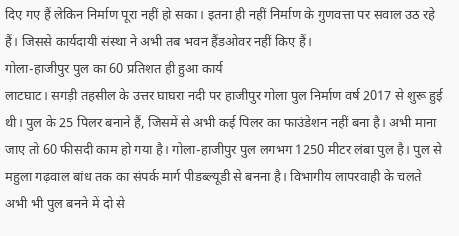दिए गए हैं लेकिन निर्माण पूरा नहीं हो सका। इतना ही नहीं निर्माण के गुणवत्ता पर सवाल उठ रहे हैं। जिससे कार्यदायी संस्था ने अभी तब भवन हैंडओवर नहीं किए हैं।
गोला-हाजीपुर पुल का 60 प्रतिशत ही हुआ कार्य
लाटघाट। सगड़ी तहसील के उत्तर घाघरा नदी पर हाजीपुर गोला पुल निर्माण वर्ष 2017 से शुरू हुई थी। पुल के 25 पिलर बनाने हैं, जिसमें से अभी कई पिलर का फाउंडेशन नहीं बना है। अभी माना जाए तो 60 फीसदी काम हो गया है। गोला-हाजीपुर पुल लगभग 1250 मीटर लंबा पुल है। पुल से महुला गढ़वाल बांध तक का संपर्क मार्ग पीडब्ल्यूडी से बनना है। विभागीय लापरवाही के चलते अभी भी पुल बनने में दो से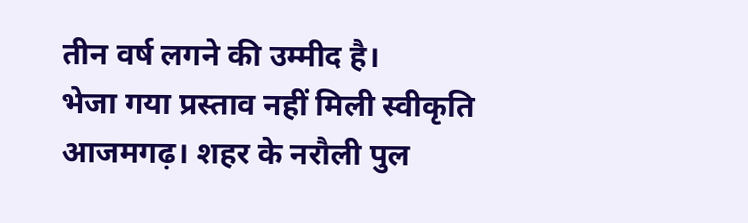तीन वर्ष लगने की उम्मीद है।
भेजा गया प्रस्ताव नहीं मिली स्वीकृति
आजमगढ़। शहर के नरौली पुल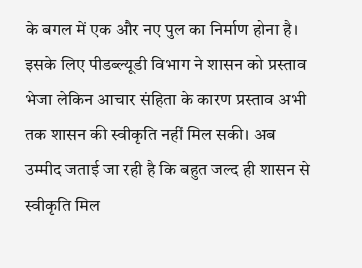के बगल में एक और नए पुल का निर्माण होना है। इसके लिए पीडब्ल्यूडी विभाग ने शासन को प्रस्ताव भेजा लेकिन आचार संहिता के कारण प्रस्ताव अभी तक शासन की स्वीकृति नहीं मिल सकी। अब उम्मीद जताई जा रही है कि बहुत जल्द ही शासन से स्वीकृति मिल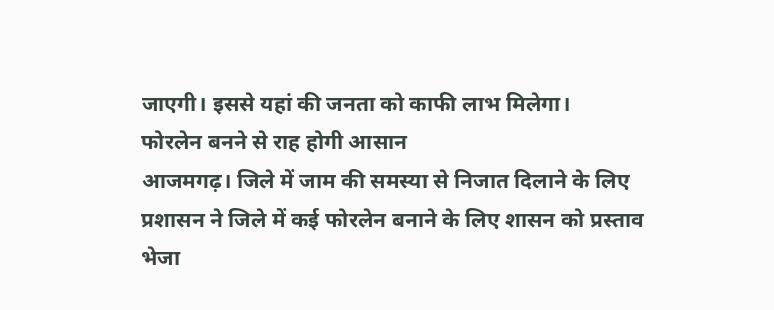जाएगी। इससे यहां की जनता को काफी लाभ मिलेगा।
फोरलेन बनने से राह होगी आसान
आजमगढ़। जिले में जाम की समस्या से निजात दिलाने के लिए प्रशासन ने जिले में कई फोरलेन बनाने के लिए शासन को प्रस्ताव भेजा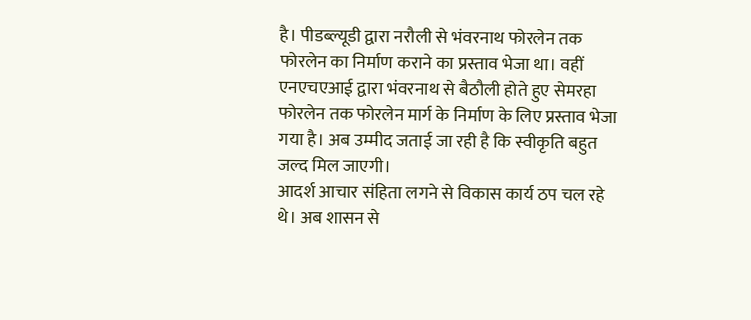है। पीडब्ल्यूडी द्वारा नरौली से भंवरनाथ फोरलेन तक फोरलेन का निर्माण कराने का प्रस्ताव भेजा था। वहीं एनएचएआई द्वारा भंवरनाथ से बैठौली होते हुए सेमरहा फोरलेन तक फोरलेन मार्ग के निर्माण के लिए प्रस्ताव भेजा गया है। अब उम्मीद जताई जा रही है कि स्वीकृति बहुत जल्द मिल जाएगी।
आदर्श आचार संहिता लगने से विकास कार्य ठप चल रहे थे। अब शासन से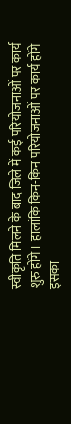स्वीकृति मिलने के बाद जिले में कई परियोजनाओं पर कार्य शुरु होंगे। हालांकि किन-किन परियोजनाओं पर कार्य होंगे इसका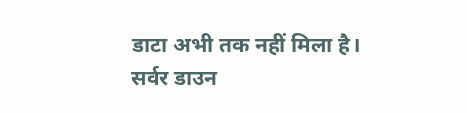डाटा अभी तक नहीं मिला है। सर्वर डाउन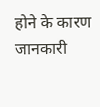होने के कारण जानकारी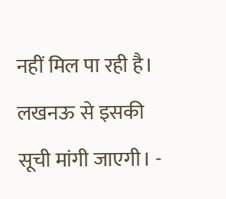नहीं मिल पा रही है। लखनऊ से इसकी सूची मांगी जाएगी। -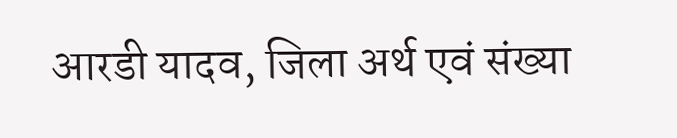आरडी यादव, जिला अर्थ एवं संख्या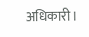अधिकारी।